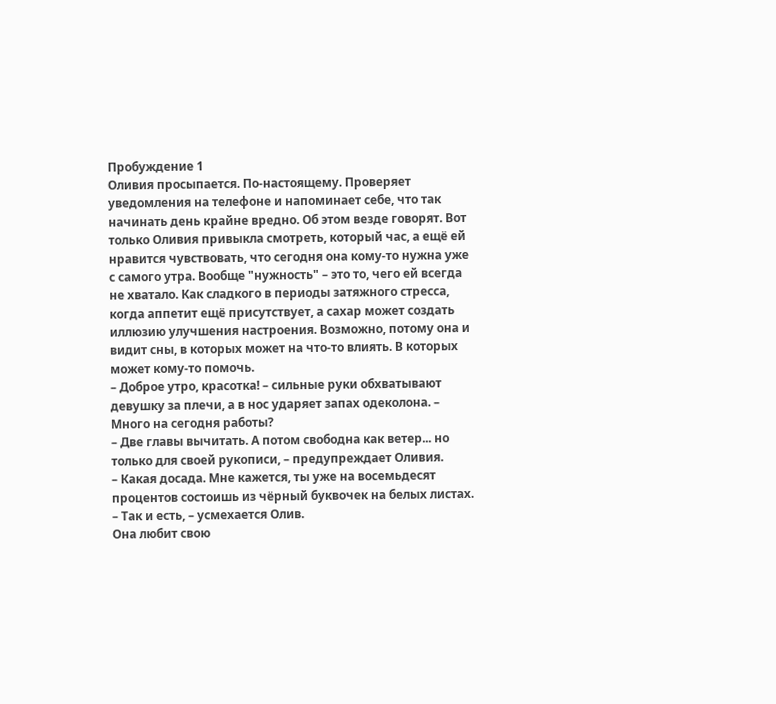Пробуждение 1
Оливия просыпается. По-настоящему. Проверяет уведомления на телефоне и напоминает себе, что так начинать день крайне вредно. Об этом везде говорят. Вот только Оливия привыкла смотреть, который час, а ещё ей нравится чувствовать, что сегодня она кому-то нужна уже с самого утра. Вообще "нужность" – это то, чего ей всегда не хватало. Как сладкого в периоды затяжного стресса, когда аппетит ещё присутствует, а сахар может создать иллюзию улучшения настроения. Возможно, потому она и видит сны, в которых может на что-то влиять. В которых может кому-то помочь.
– Доброе утро, красотка! – сильные руки обхватывают девушку за плечи, а в нос ударяет запах одеколона. – Много на сегодня работы?
– Две главы вычитать. А потом свободна как ветер... но только для своей рукописи, – предупреждает Оливия.
– Какая досада. Мне кажется, ты уже на восемьдесят процентов состоишь из чёрный буквочек на белых листах.
– Так и есть, – усмехается Олив.
Она любит свою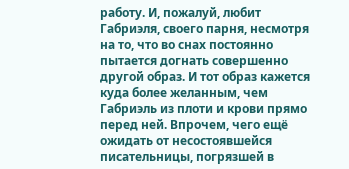работу. И, пожалуй, любит Габриэля, своего парня, несмотря на то, что во снах постоянно пытается догнать совершенно другой образ. И тот образ кажется куда более желанным, чем Габриэль из плоти и крови прямо перед ней. Впрочем, чего ещё ожидать от несостоявшейся писательницы, погрязшей в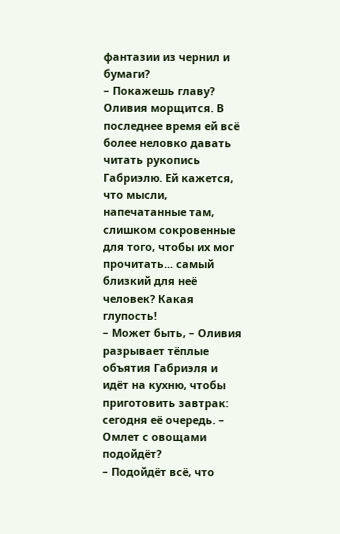фантазии из чернил и бумаги?
– Покажешь главу?
Оливия морщится. В последнее время ей всё более неловко давать читать рукопись Габриэлю. Ей кажется, что мысли, напечатанные там, слишком сокровенные для того, чтобы их мог прочитать... самый близкий для неё человек? Какая глупость!
– Может быть, – Оливия разрывает тёплые объятия Габриэля и идёт на кухню, чтобы приготовить завтрак: сегодня её очередь. – Омлет с овощами подойдёт?
– Подойдёт всё, что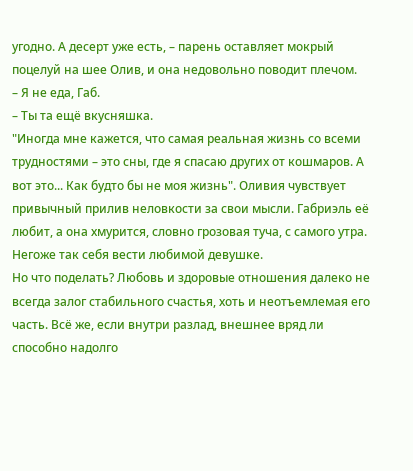угодно. А десерт уже есть, – парень оставляет мокрый поцелуй на шее Олив, и она недовольно поводит плечом.
– Я не еда, Габ.
– Ты та ещё вкусняшка.
"Иногда мне кажется, что самая реальная жизнь со всеми трудностями – это сны, где я спасаю других от кошмаров. А вот это... Как будто бы не моя жизнь". Оливия чувствует привычный прилив неловкости за свои мысли. Габриэль её любит, а она хмурится, словно грозовая туча, с самого утра. Негоже так себя вести любимой девушке.
Но что поделать? Любовь и здоровые отношения далеко не всегда залог стабильного счастья, хоть и неотъемлемая его часть. Всё же, если внутри разлад, внешнее вряд ли способно надолго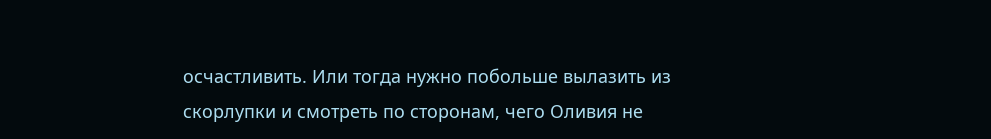осчастливить. Или тогда нужно побольше вылазить из скорлупки и смотреть по сторонам, чего Оливия не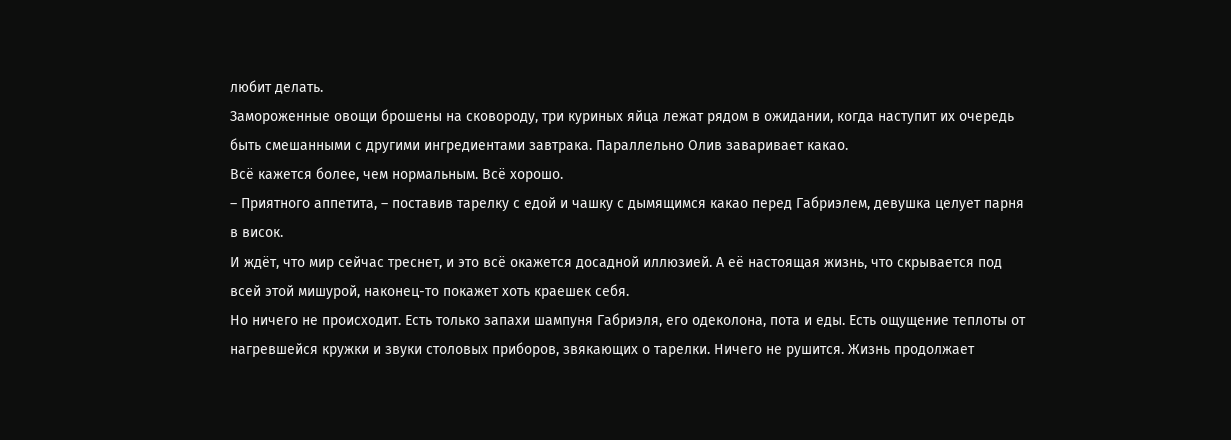любит делать.
Замороженные овощи брошены на сковороду, три куриных яйца лежат рядом в ожидании, когда наступит их очередь быть смешанными с другими ингредиентами завтрака. Параллельно Олив заваривает какао.
Всё кажется более, чем нормальным. Всё хорошо.
– Приятного аппетита, – поставив тарелку с едой и чашку с дымящимся какао перед Габриэлем, девушка целует парня в висок.
И ждёт, что мир сейчас треснет, и это всё окажется досадной иллюзией. А её настоящая жизнь, что скрывается под всей этой мишурой, наконец-то покажет хоть краешек себя.
Но ничего не происходит. Есть только запахи шампуня Габриэля, его одеколона, пота и еды. Есть ощущение теплоты от нагревшейся кружки и звуки столовых приборов, звякающих о тарелки. Ничего не рушится. Жизнь продолжает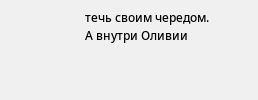течь своим чередом.
А внутри Оливии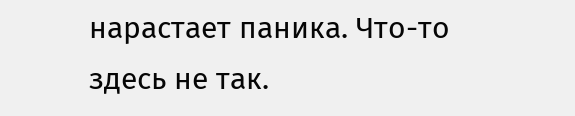нарастает паника. Что-то здесь не так.